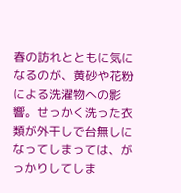春の訪れとともに気になるのが、黄砂や花粉による洗濯物への影響。せっかく洗った衣類が外干しで台無しになってしまっては、がっかりしてしま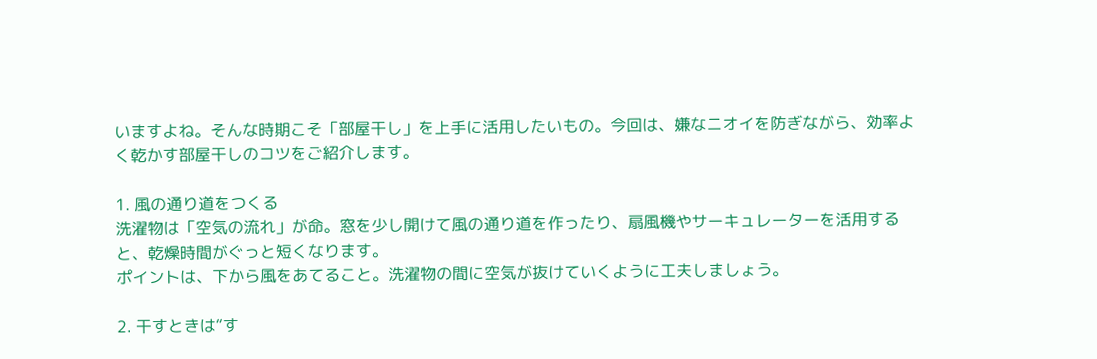いますよね。そんな時期こそ「部屋干し」を上手に活用したいもの。今回は、嫌なニオイを防ぎながら、効率よく乾かす部屋干しのコツをご紹介します。

1. 風の通り道をつくる
洗濯物は「空気の流れ」が命。窓を少し開けて風の通り道を作ったり、扇風機やサーキュレーターを活用すると、乾燥時間がぐっと短くなります。
ポイントは、下から風をあてること。洗濯物の間に空気が抜けていくように工夫しましょう。

2. 干すときは“す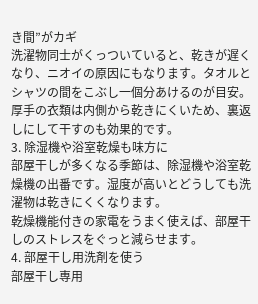き間”がカギ
洗濯物同士がくっついていると、乾きが遅くなり、ニオイの原因にもなります。タオルとシャツの間をこぶし一個分あけるのが目安。
厚手の衣類は内側から乾きにくいため、裏返しにして干すのも効果的です。
3. 除湿機や浴室乾燥も味方に
部屋干しが多くなる季節は、除湿機や浴室乾燥機の出番です。湿度が高いとどうしても洗濯物は乾きにくくなります。
乾燥機能付きの家電をうまく使えば、部屋干しのストレスをぐっと減らせます。
4. 部屋干し用洗剤を使う
部屋干し専用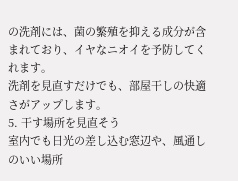の洗剤には、菌の繁殖を抑える成分が含まれており、イヤなニオイを予防してくれます。
洗剤を見直すだけでも、部屋干しの快適さがアップします。
5. 干す場所を見直そう
室内でも日光の差し込む窓辺や、風通しのいい場所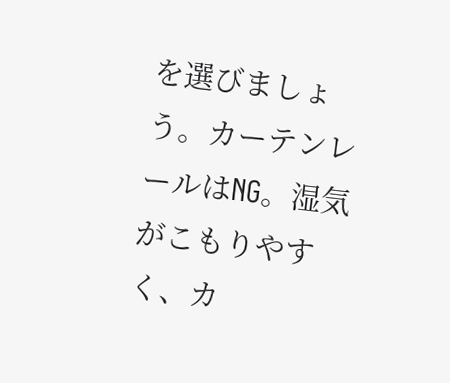を選びましょう。カーテンレールはNG。湿気がこもりやすく、カ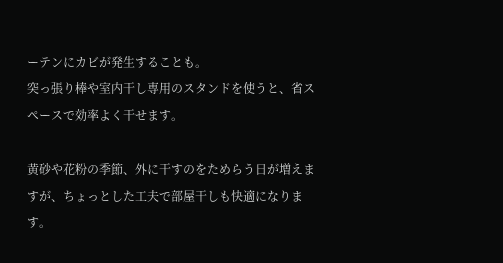ーテンにカビが発生することも。
突っ張り棒や室内干し専用のスタンドを使うと、省スペースで効率よく干せます。

黄砂や花粉の季節、外に干すのをためらう日が増えますが、ちょっとした工夫で部屋干しも快適になります。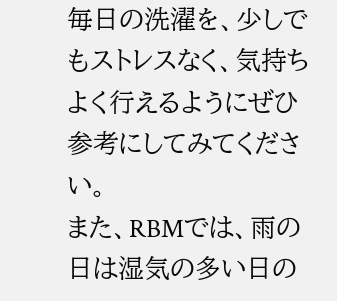毎日の洗濯を、少しでもストレスなく、気持ちよく行えるようにぜひ参考にしてみてください。
また、RBMでは、雨の日は湿気の多い日の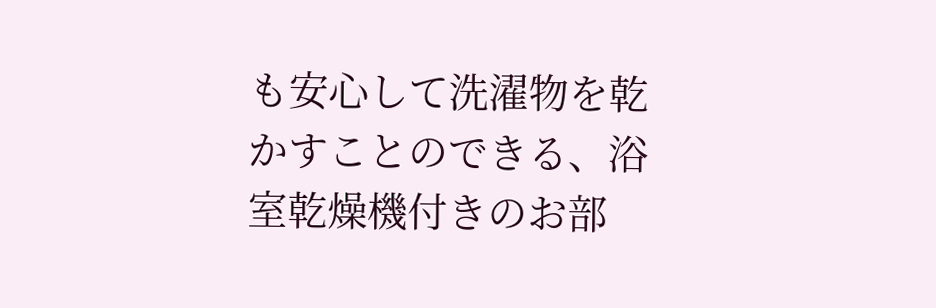も安心して洗濯物を乾かすことのできる、浴室乾燥機付きのお部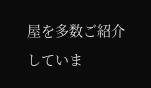屋を多数ご紹介していま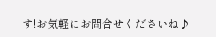す!お気軽にお問合せくださいね♪